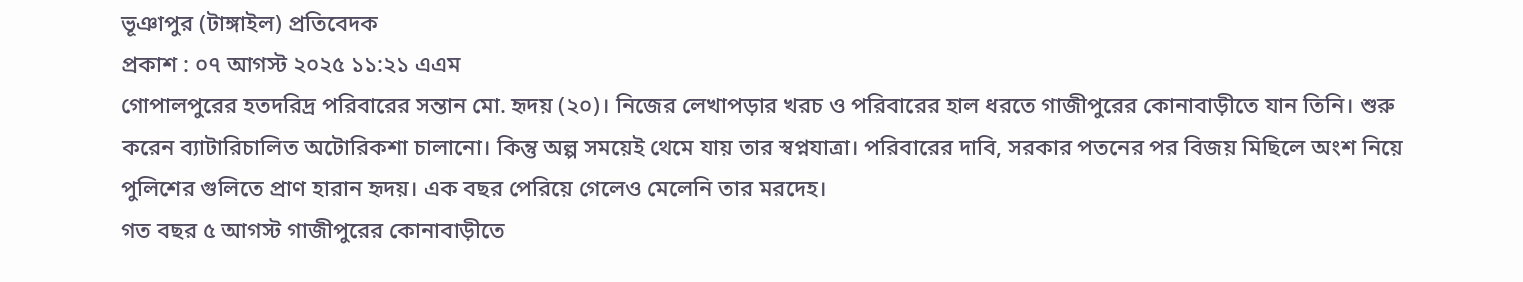ভূঞাপুর (টাঙ্গাইল) প্রতিবেদক
প্রকাশ : ০৭ আগস্ট ২০২৫ ১১:২১ এএম
গোপালপুরের হতদরিদ্র পরিবারের সন্তান মো. হৃদয় (২০)। নিজের লেখাপড়ার খরচ ও পরিবারের হাল ধরতে গাজীপুরের কোনাবাড়ীতে যান তিনি। শুরু করেন ব্যাটারিচালিত অটোরিকশা চালানো। কিন্তু অল্প সময়েই থেমে যায় তার স্বপ্নযাত্রা। পরিবারের দাবি, সরকার পতনের পর বিজয় মিছিলে অংশ নিয়ে পুলিশের গুলিতে প্রাণ হারান হৃদয়। এক বছর পেরিয়ে গেলেও মেলেনি তার মরদেহ।
গত বছর ৫ আগস্ট গাজীপুরের কোনাবাড়ীতে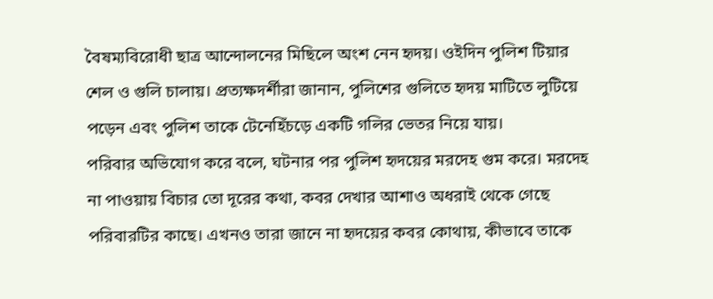বৈষম্যবিরোধী ছাত্র আন্দোলনের মিছিলে অংশ নেন হৃদয়। ওইদিন পুলিশ টিয়ার শেল ও গুলি চালায়। প্রত্যক্ষদর্শীরা জানান, পুলিশের গুলিতে হৃদয় মাটিতে লুটিয়ে পড়েন এবং পুলিশ তাকে টেনেহিঁচড়ে একটি গলির ভেতর নিয়ে যায়।
পরিবার অভিযোগ করে বলে, ঘটনার পর পুলিশ হৃদয়ের মরদেহ গুম করে। মরদেহ না পাওয়ায় বিচার তো দূরের কথা, কবর দেখার আশাও অধরাই থেকে গেছে পরিবারটির কাছে। এখনও তারা জানে না হৃদয়ের কবর কোথায়, কীভাবে তাকে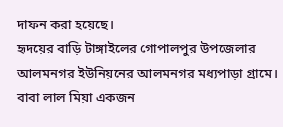দাফন করা হয়েছে।
হৃদয়ের বাড়ি টাঙ্গাইলের গোপালপুর উপজেলার আলমনগর ইউনিয়নের আলমনগর মধ্যপাড়া গ্রামে। বাবা লাল মিয়া একজন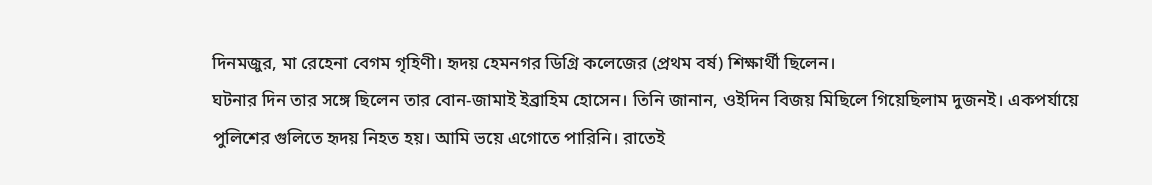দিনমজুর, মা রেহেনা বেগম গৃহিণী। হৃদয় হেমনগর ডিগ্রি কলেজের (প্রথম বর্ষ) শিক্ষার্থী ছিলেন।
ঘটনার দিন তার সঙ্গে ছিলেন তার বোন-জামাই ইব্রাহিম হোসেন। তিনি জানান, ওইদিন বিজয় মিছিলে গিয়েছিলাম দুজনই। একপর্যায়ে পুলিশের গুলিতে হৃদয় নিহত হয়। আমি ভয়ে এগোতে পারিনি। রাতেই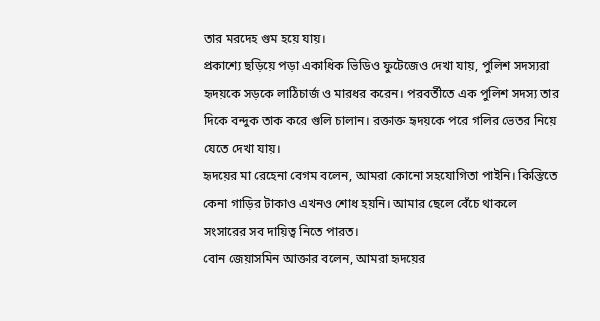তার মরদেহ গুম হয়ে যায়।
প্রকাশ্যে ছড়িয়ে পড়া একাধিক ভিডিও ফুটেজেও দেখা যায়, পুলিশ সদস্যরা হৃদয়কে সড়কে লাঠিচার্জ ও মারধর করেন। পরবর্তীতে এক পুলিশ সদস্য তার দিকে বন্দুক তাক করে গুলি চালান। রক্তাক্ত হৃদয়কে পরে গলির ভেতর নিয়ে যেতে দেখা যায়।
হৃদয়ের মা রেহেনা বেগম বলেন, আমরা কোনো সহযোগিতা পাইনি। কিস্তিতে কেনা গাড়ির টাকাও এখনও শোধ হয়নি। আমার ছেলে বেঁচে থাকলে সংসারের সব দায়িত্ব নিতে পারত।
বোন জেয়াসমিন আক্তার বলেন, আমরা হৃদয়ের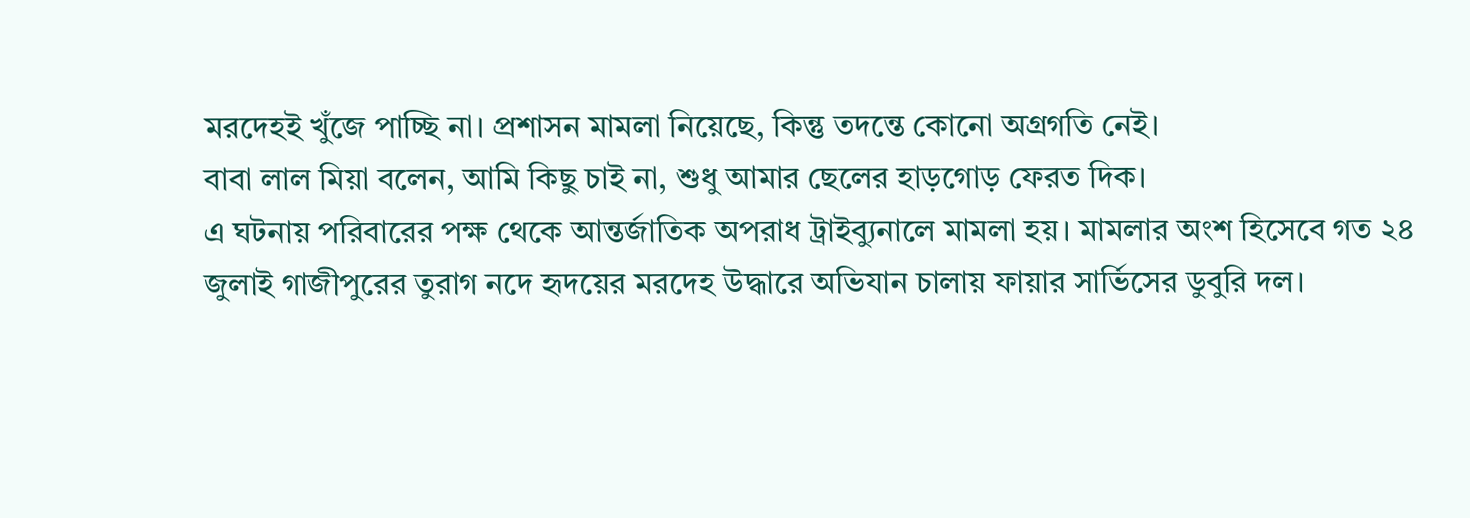মরদেহই খুঁজে পাচ্ছি না। প্রশাসন মামলা নিয়েছে, কিন্তু তদন্তে কোনো অগ্রগতি নেই।
বাবা লাল মিয়া বলেন, আমি কিছু চাই না, শুধু আমার ছেলের হাড়গোড় ফেরত দিক।
এ ঘটনায় পরিবারের পক্ষ থেকে আন্তর্জাতিক অপরাধ ট্রাইব্যুনালে মামলা হয়। মামলার অংশ হিসেবে গত ২৪ জুলাই গাজীপুরের তুরাগ নদে হৃদয়ের মরদেহ উদ্ধারে অভিযান চালায় ফায়ার সার্ভিসের ডুবুরি দল।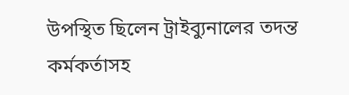উপস্থিত ছিলেন ট্রাইব্যুনালের তদন্ত কর্মকর্তাসহ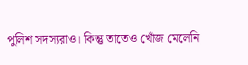পুলিশ সদস্যরাও। কিন্তু তাতেও খোঁজ মেলেনি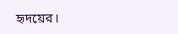হৃদয়ের।